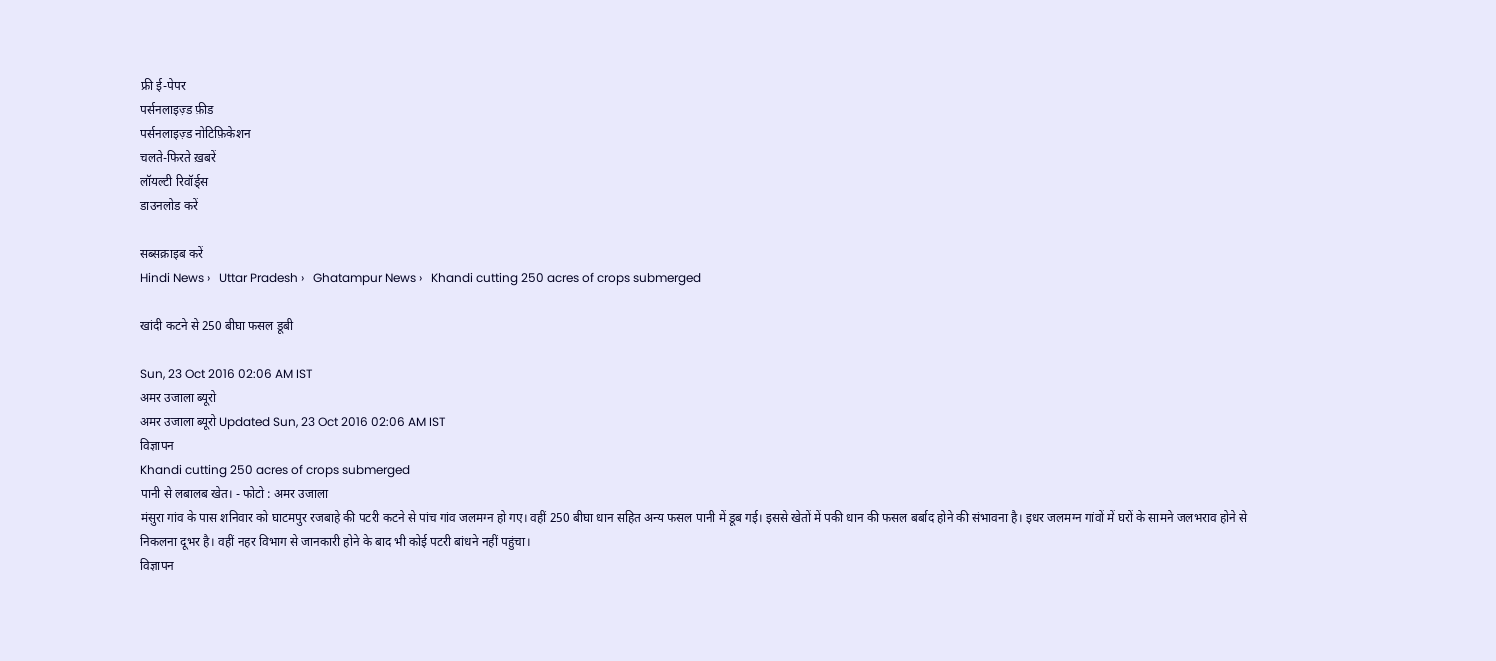फ्री ई-पेपर
पर्सनलाइज़्ड फ़ीड
पर्सनलाइज़्ड नोटिफ़िकेशन
चलते-फिरते ख़बरें
लॉयल्टी रिवॉर्ड्स
डाउनलोड करें

सब्सक्राइब करें
Hindi News ›   Uttar Pradesh ›   Ghatampur News ›   Khandi cutting 250 acres of crops submerged

खांदी कटने से 250 बीघा फसल डूबी

Sun, 23 Oct 2016 02:06 AM IST
अमर उजाला ब्यूरो
अमर उजाला ब्यूरो Updated Sun, 23 Oct 2016 02:06 AM IST
विज्ञापन
Khandi cutting 250 acres of crops submerged
पानी से लबालब खेत। - फोटो : अमर उजाला
मंसुरा गांव के पास शनिवार को घाटमपुर रजबाहे की पटरी कटने से पांच गांव जलमग्न हो गए। वहीं 250 बीघा धान सहित अन्य फसल पानी में डूब गई। इससे खेतों में पकी धान की फसल बर्बाद होने की संभावना है। इधर जलमग्न गांवों में घरों के सामने जलभराव होने से निकलना दूभर है। वहीं नहर विभाग से जानकारी होने के बाद भी कोई पटरी बांधने नहीं पहुंचा।
विज्ञापन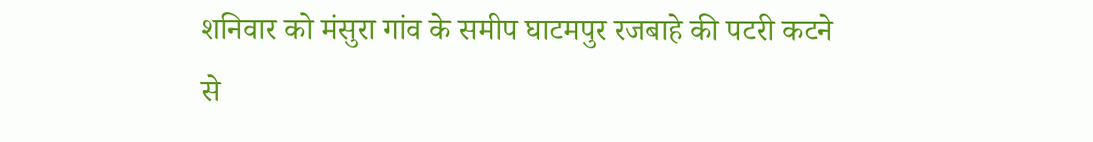शनिवार को मंसुरा गांव के समीप घाटमपुर रजबाहे की पटरी कटने से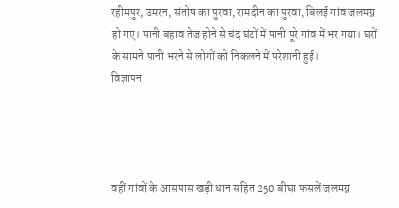रहीमपुर, उमरन, संतोष का पुरवा, रामदीन का पुरवा, बिलई गांव जलमग्न हो गए। पानी बहाव तेज होने से चंद घंटों में पानी पूरे गांव में भर गया। घरों के सामने पानी भरने से लोगों को निकलने में परेशानी हुई।
विज्ञापन




वहीं गांवों के आसपास खड़ी धान सहित 250 बीघा फसलें जलमग्न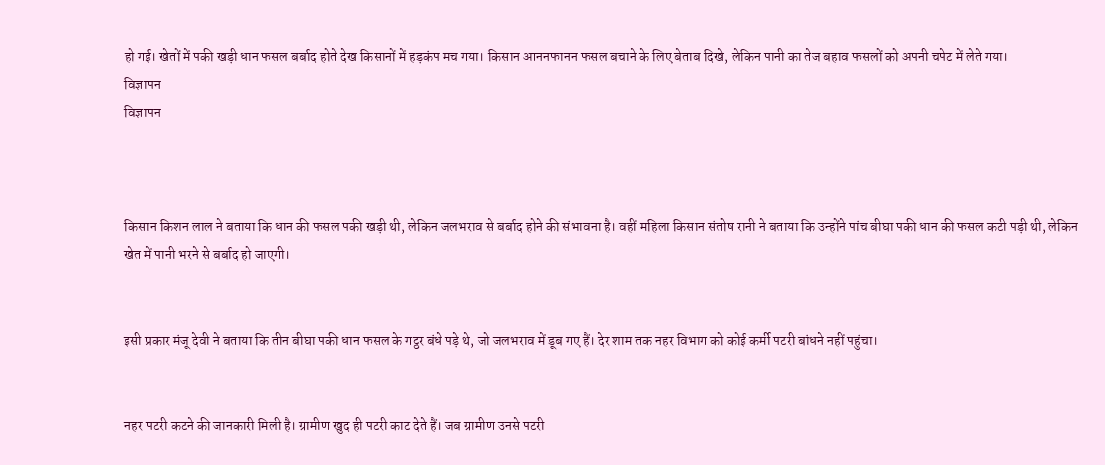हो गई। खेतों में पकी खड़ी धान फसल बर्बाद होते देख किसानों में हड़कंप मच गया। किसान आननफानन फसल बचाने के लिए बेताब दिखे, लेकिन पानी का तेज बहाव फसलों को अपनी चपेट में लेते गया।
विज्ञापन
विज्ञापन



किसान किशन लाल ने बताया कि धान की फसल पकी खड़ी थी, लेकिन जलभराव से बर्बाद होने की संभावना है। वहीं महिला किसान संतोष रानी ने बताया कि उन्होंने पांच बीघा पकी धान की फसल कटी पड़ी थी, लेकिन खेत में पानी भरने से बर्बाद हो जाएगी।


इसी प्रकार मंजू देवी ने बताया कि तीन बीघा पकी धान फसल के गट्ठर बंधे पड़े थे, जो जलभराव में डूब गए हैं। देर शाम तक नहर विभाग को कोई कर्मी पटरी बांधने नहीं पहुंचा।


नहर पटरी कटने की जानकारी मिली है। ग्रामीण खुद ही पटरी काट देते हैं। जब ग्रामीण उनसे पटरी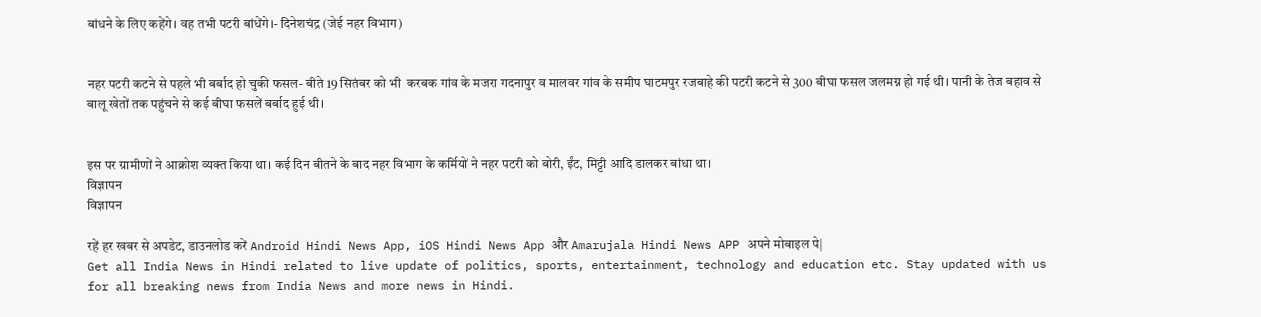बांधने के लिए कहेंगे। वह तभी पटरी बांधेंगे।- दिनेशचंद्र (जेई नहर विभाग)


नहर पटरी कटने से पहले भी बर्बाद हो चुकी फसल- बीते 19 सितंबर को भी  करबक गांव के मजरा गदनापुर व मालवर गांव के समीप घाटमपुर रजबाहे की पटरी कटने से 300 बीघा फसल जलमग्न हो गई थी। पानी के तेज बहाव से बालू खेतों तक पहुंचने से कई बीघा फसलें बर्बाद हुई थी।


इस पर ग्रामीणों ने आक्रोश व्यक्त किया था। कई दिन बीतने के बाद नहर विभाग के कर्मियों ने नहर पटरी को बोरी, ईंट, मिट्टी आदि डालकर बांधा था।
विज्ञापन
विज्ञापन

रहें हर खबर से अपडेट, डाउनलोड करें Android Hindi News App, iOS Hindi News App और Amarujala Hindi News APP अपने मोबाइल पे|
Get all India News in Hindi related to live update of politics, sports, entertainment, technology and education etc. Stay updated with us for all breaking news from India News and more news in Hindi.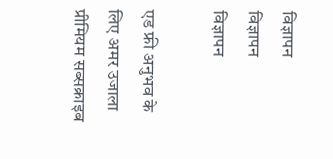विज्ञापन
विज्ञापन
विज्ञापन

एड फ्री अनुभव के लिए अमर उजाला प्रीमियम सब्सक्राइब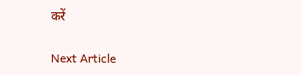करें

Next Article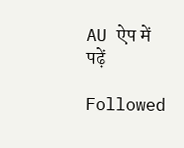AU ऐप में पढ़ें

Followed